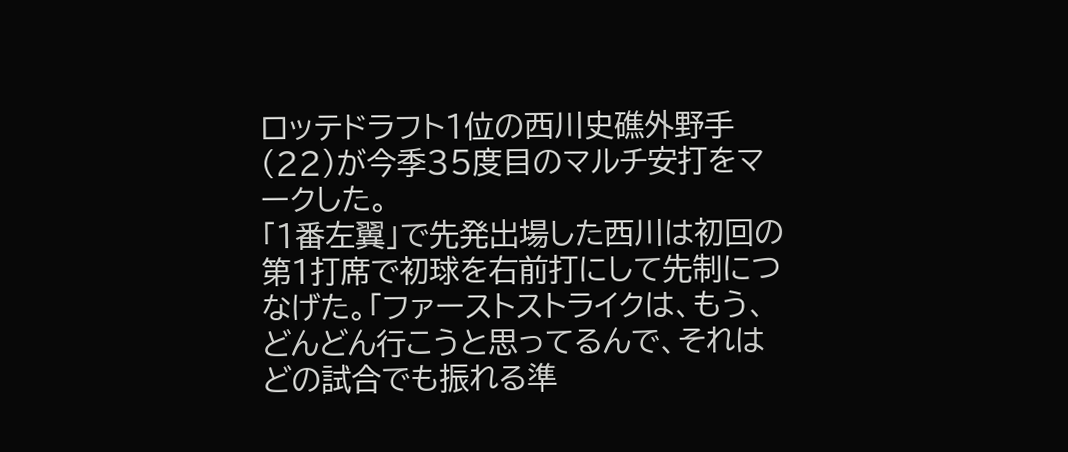ロッテドラフト1位の西川史礁外野手(22)が今季35度目のマルチ安打をマークした。
「1番左翼」で先発出場した西川は初回の第1打席で初球を右前打にして先制につなげた。「ファーストストライクは、もう、どんどん行こうと思ってるんで、それはどの試合でも振れる準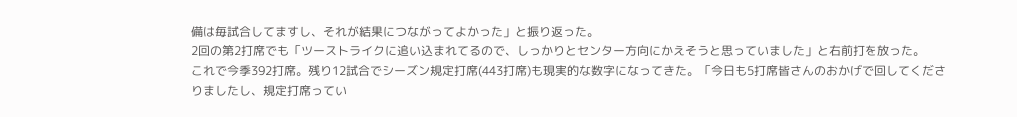備は毎試合してますし、それが結果につながってよかった」と振り返った。
2回の第2打席でも「ツーストライクに追い込まれてるので、しっかりとセンター方向にかえそうと思っていました」と右前打を放った。
これで今季392打席。残り12試合でシーズン規定打席(443打席)も現実的な数字になってきた。「今日も5打席皆さんのおかげで回してくださりましたし、規定打席ってい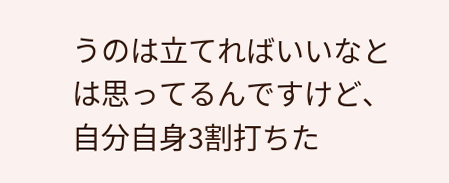うのは立てればいいなとは思ってるんですけど、自分自身3割打ちた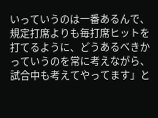いっていうのは一番あるんで、規定打席よりも毎打席ヒットを打てるように、どうあるべきかっていうのを常に考えながら、試合中も考えてやってます」と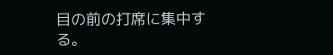目の前の打席に集中する。